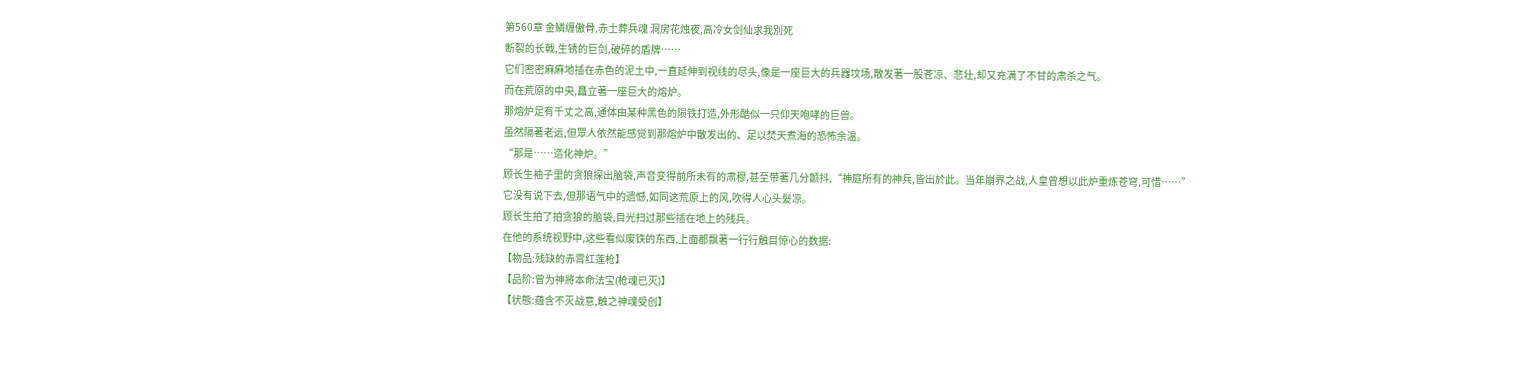第560章 金鳞缠傲骨,赤土葬兵魂 洞房花烛夜,高冷女剑仙求我別死
断裂的长戟,生锈的巨剑,破碎的盾牌……
它们密密麻麻地插在赤色的泥土中,一直延伸到视线的尽头,像是一座巨大的兵器坟场,散发著一股苍凉、悲壮,却又充满了不甘的肃杀之气。
而在荒原的中央,矗立著一座巨大的熔炉。
那熔炉足有千丈之高,通体由某种黑色的陨铁打造,外形酷似一只仰天咆哮的巨兽。
虽然隔著老远,但眾人依然能感觉到那熔炉中散发出的、足以焚天煮海的恐怖余温。
“那是……造化神炉。”
顾长生袖子里的贪狼探出脑袋,声音变得前所未有的肃穆,甚至带著几分颤抖,“神庭所有的神兵,皆出於此。当年崩界之战,人皇曾想以此炉重炼苍穹,可惜……”
它没有说下去,但那语气中的遗憾,如同这荒原上的风,吹得人心头髮凉。
顾长生拍了拍贪狼的脑袋,目光扫过那些插在地上的残兵。
在他的系统视野中,这些看似废铁的东西,上面都飘著一行行触目惊心的数据:
【物品:残缺的赤霄红莲枪】
【品阶:曾为神將本命法宝(枪魂已灭)】
【状態:蕴含不灭战意,触之神魂受创】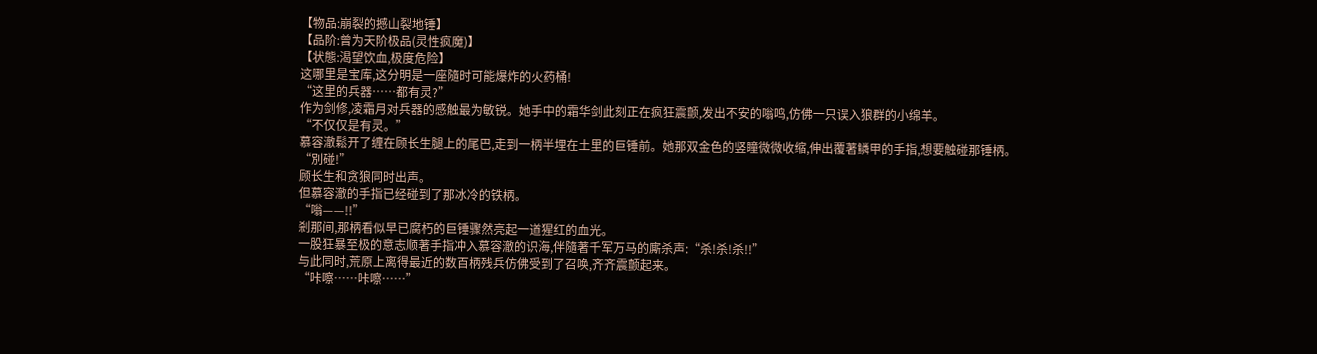【物品:崩裂的撼山裂地锤】
【品阶:曾为天阶极品(灵性疯魔)】
【状態:渴望饮血,极度危险】
这哪里是宝库,这分明是一座隨时可能爆炸的火药桶!
“这里的兵器……都有灵?”
作为剑修,凌霜月对兵器的感触最为敏锐。她手中的霜华剑此刻正在疯狂震颤,发出不安的嗡鸣,仿佛一只误入狼群的小绵羊。
“不仅仅是有灵。”
慕容澈鬆开了缠在顾长生腿上的尾巴,走到一柄半埋在土里的巨锤前。她那双金色的竖瞳微微收缩,伸出覆著鳞甲的手指,想要触碰那锤柄。
“別碰!”
顾长生和贪狼同时出声。
但慕容澈的手指已经碰到了那冰冷的铁柄。
“嗡——!!”
剎那间,那柄看似早已腐朽的巨锤骤然亮起一道猩红的血光。
一股狂暴至极的意志顺著手指冲入慕容澈的识海,伴隨著千军万马的廝杀声:“杀!杀!杀!!”
与此同时,荒原上离得最近的数百柄残兵仿佛受到了召唤,齐齐震颤起来。
“咔嚓……咔嚓……”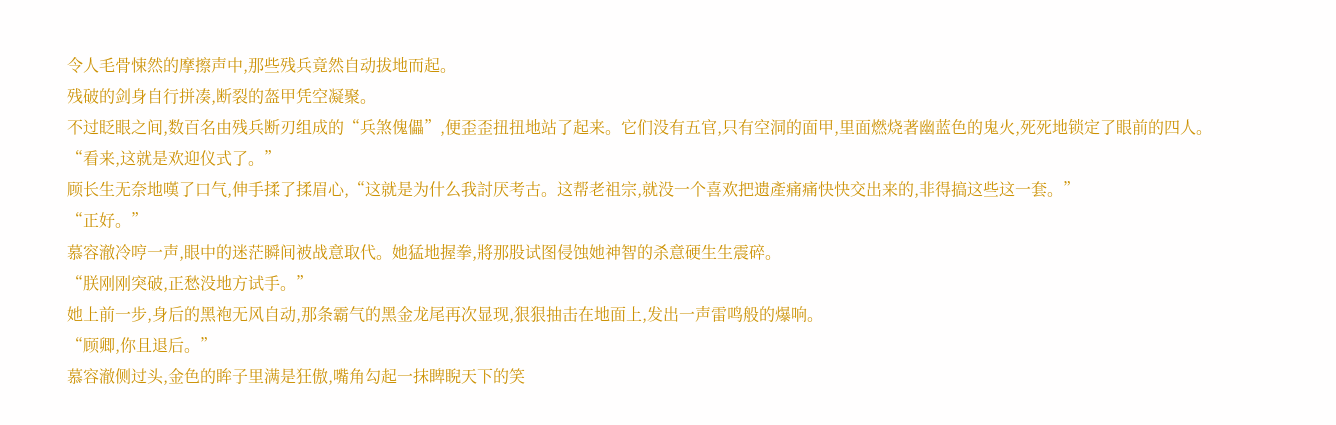令人毛骨悚然的摩擦声中,那些残兵竟然自动拔地而起。
残破的剑身自行拼凑,断裂的盔甲凭空凝聚。
不过眨眼之间,数百名由残兵断刃组成的“兵煞傀儡”,便歪歪扭扭地站了起来。它们没有五官,只有空洞的面甲,里面燃烧著幽蓝色的鬼火,死死地锁定了眼前的四人。
“看来,这就是欢迎仪式了。”
顾长生无奈地嘆了口气,伸手揉了揉眉心,“这就是为什么我討厌考古。这帮老祖宗,就没一个喜欢把遗產痛痛快快交出来的,非得搞这些这一套。”
“正好。”
慕容澈冷哼一声,眼中的迷茫瞬间被战意取代。她猛地握拳,將那股试图侵蚀她神智的杀意硬生生震碎。
“朕刚刚突破,正愁没地方试手。”
她上前一步,身后的黑袍无风自动,那条霸气的黑金龙尾再次显现,狠狠抽击在地面上,发出一声雷鸣般的爆响。
“顾卿,你且退后。”
慕容澈侧过头,金色的眸子里满是狂傲,嘴角勾起一抹睥睨天下的笑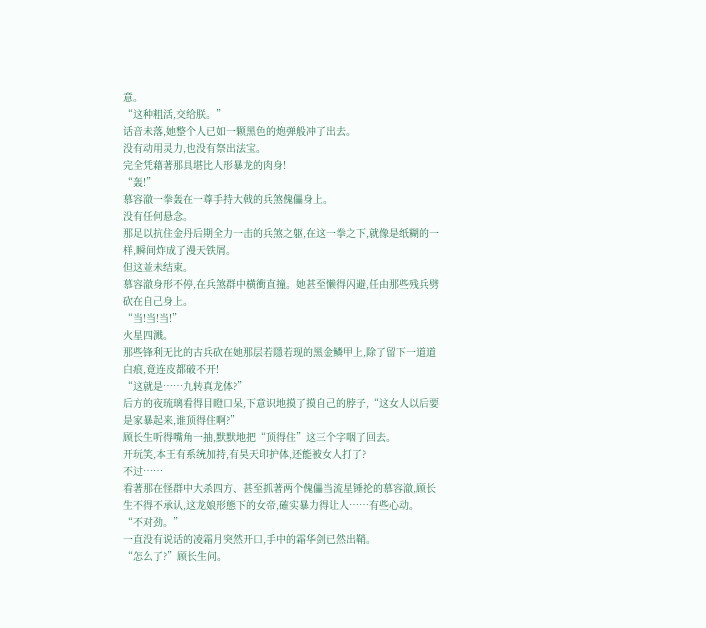意。
“这种粗活,交给朕。”
话音未落,她整个人已如一颗黑色的炮弹般冲了出去。
没有动用灵力,也没有祭出法宝。
完全凭藉著那具堪比人形暴龙的肉身!
“轰!”
慕容澈一拳轰在一尊手持大戟的兵煞傀儡身上。
没有任何悬念。
那足以抗住金丹后期全力一击的兵煞之躯,在这一拳之下,就像是纸糊的一样,瞬间炸成了漫天铁屑。
但这並未结束。
慕容澈身形不停,在兵煞群中横衝直撞。她甚至懒得闪避,任由那些残兵劈砍在自己身上。
“当!当!当!”
火星四溅。
那些锋利无比的古兵砍在她那层若隱若现的黑金鳞甲上,除了留下一道道白痕,竟连皮都破不开!
“这就是……九转真龙体?”
后方的夜琉璃看得目瞪口呆,下意识地摸了摸自己的脖子,“这女人以后要是家暴起来,谁顶得住啊?”
顾长生听得嘴角一抽,默默地把“顶得住”这三个字咽了回去。
开玩笑,本王有系统加持,有昊天印护体,还能被女人打了?
不过……
看著那在怪群中大杀四方、甚至抓著两个傀儡当流星锤抡的慕容澈,顾长生不得不承认,这龙娘形態下的女帝,確实暴力得让人……有些心动。
“不对劲。”
一直没有说话的凌霜月突然开口,手中的霜华剑已然出鞘。
“怎么了?”顾长生问。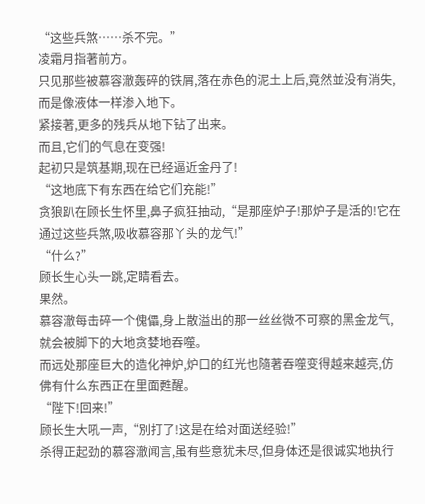“这些兵煞……杀不完。”
凌霜月指著前方。
只见那些被慕容澈轰碎的铁屑,落在赤色的泥土上后,竟然並没有消失,而是像液体一样渗入地下。
紧接著,更多的残兵从地下钻了出来。
而且,它们的气息在变强!
起初只是筑基期,现在已经逼近金丹了!
“这地底下有东西在给它们充能!”
贪狼趴在顾长生怀里,鼻子疯狂抽动,“是那座炉子!那炉子是活的!它在通过这些兵煞,吸收慕容那丫头的龙气!”
“什么?”
顾长生心头一跳,定睛看去。
果然。
慕容澈每击碎一个傀儡,身上散溢出的那一丝丝微不可察的黑金龙气,就会被脚下的大地贪婪地吞噬。
而远处那座巨大的造化神炉,炉口的红光也隨著吞噬变得越来越亮,仿佛有什么东西正在里面甦醒。
“陛下!回来!”
顾长生大吼一声,“別打了!这是在给对面送经验!”
杀得正起劲的慕容澈闻言,虽有些意犹未尽,但身体还是很诚实地执行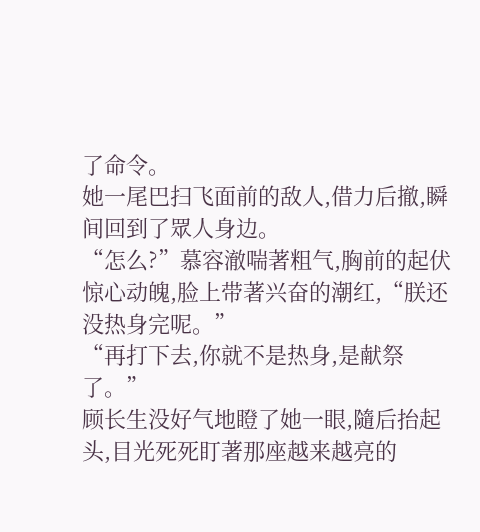了命令。
她一尾巴扫飞面前的敌人,借力后撤,瞬间回到了眾人身边。
“怎么?”慕容澈喘著粗气,胸前的起伏惊心动魄,脸上带著兴奋的潮红,“朕还没热身完呢。”
“再打下去,你就不是热身,是献祭了。”
顾长生没好气地瞪了她一眼,隨后抬起头,目光死死盯著那座越来越亮的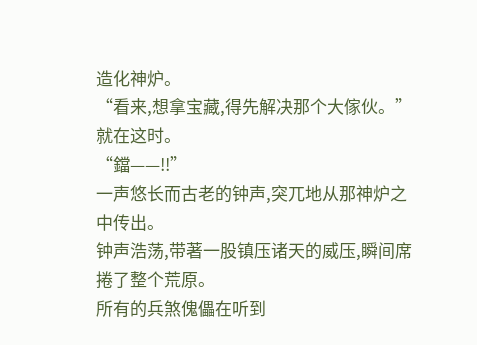造化神炉。
“看来,想拿宝藏,得先解决那个大傢伙。”
就在这时。
“鐺——!!”
一声悠长而古老的钟声,突兀地从那神炉之中传出。
钟声浩荡,带著一股镇压诸天的威压,瞬间席捲了整个荒原。
所有的兵煞傀儡在听到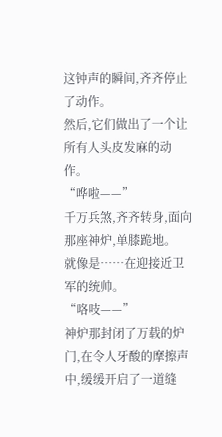这钟声的瞬间,齐齐停止了动作。
然后,它们做出了一个让所有人头皮发麻的动作。
“哗啦——”
千万兵煞,齐齐转身,面向那座神炉,单膝跪地。
就像是……在迎接近卫军的统帅。
“咯吱——”
神炉那封闭了万载的炉门,在令人牙酸的摩擦声中,缓缓开启了一道缝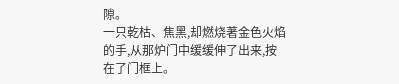隙。
一只乾枯、焦黑,却燃烧著金色火焰的手,从那炉门中缓缓伸了出来,按在了门框上。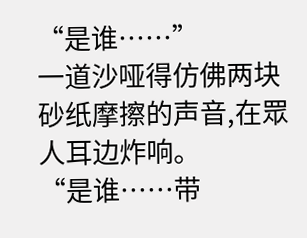“是谁……”
一道沙哑得仿佛两块砂纸摩擦的声音,在眾人耳边炸响。
“是谁……带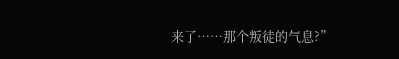来了……那个叛徒的气息?”